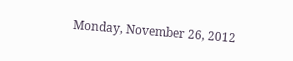Monday, November 26, 2012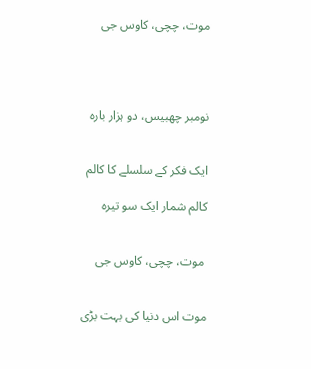موت، چچی، کاوس جی




نومبر چھبیس، دو ہزار بارہ


ایک فکر کے سلسلے کا کالم

کالم شمار ایک سو تیرہ


 موت، چچی، کاوس جی


موت اس دنیا کی بہت بڑی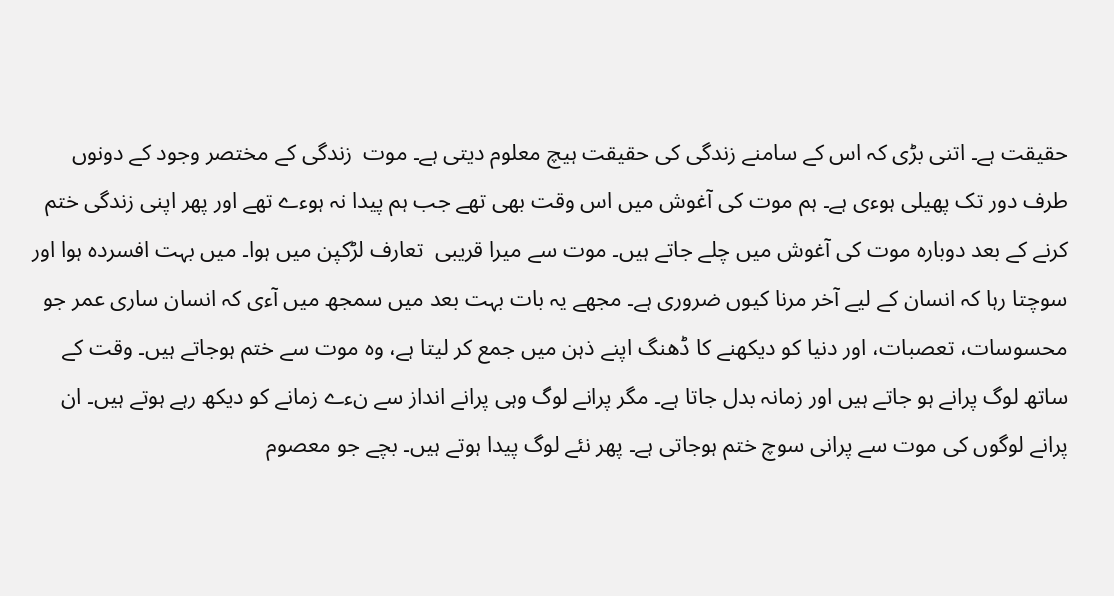حقیقت ہے۔ اتنی بڑی کہ اس کے سامنے زندگی کی حقیقت ہیچ معلوم دیتی ہے۔ موت  زندگی کے مختصر وجود کے دونوں طرف دور تک پھیلی ہوءی ہے۔ ہم موت کی آغوش میں اس وقت بھی تھے جب ہم پیدا نہ ہوءے تھے اور پھر اپنی زندگی ختم کرنے کے بعد دوبارہ موت کی آغوش میں چلے جاتے ہیں۔ موت سے میرا قریبی  تعارف لڑکپن میں ہوا۔ میں بہت افسردہ ہوا اور سوچتا رہا کہ انسان کے لیے آخر مرنا کیوں ضروری ہے۔ مجھے یہ بات بہت بعد میں سمجھ میں آءی کہ انسان ساری عمر جو محسوسات، تعصبات، اور دنیا کو دیکھنے کا ڈھنگ اپنے ذہن میں جمع کر لیتا ہے، وہ موت سے ختم ہوجاتے ہیں۔ وقت کے ساتھ لوگ پرانے ہو جاتے ہیں اور زمانہ بدل جاتا ہے۔ مگر پرانے لوگ وہی پرانے انداز سے نءے زمانے کو دیکھ رہے ہوتے ہیں۔ ان پرانے لوگوں کی موت سے پرانی سوچ ختم ہوجاتی ہے۔ پھر نئے لوگ پیدا ہوتے ہیں۔ بچے جو معصوم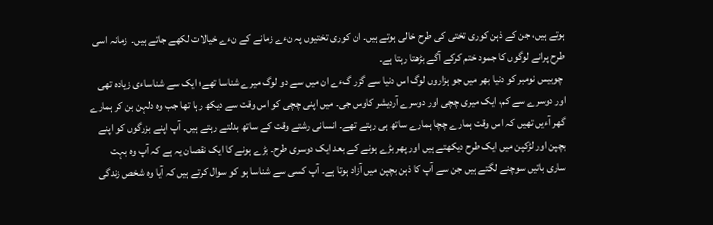ہوتے ہیں، جن کے ذہن کوری تختی کی طرح خالی ہوتے ہیں۔ ان کوری تختیوں پہ نءے زمانے کے نءے خیالات لکھے جاتے ہیں۔  زمانہ اسی طرح پرانے لوگوں کا جمود ختم کرکے آگے بڑھتا رہتا ہے۔
 چوبیس نومبر کو دنیا بھر میں جو ہزاروں لوگ اس دنیا سے گزر گءے ان میں سے دو لوگ میرے شناسا تھے؛ ایک سے شناساءی زیادہ تھی اور دوسرے سے کم، ایک میری چچی اور دوسرے آردیشر کاوس جی۔ میں اپنی چچی کو اس وقت سے دیکھ رہا تھا جب وہ دلہن بن کر ہمارے گھر آءیں تھیں کہ اس وقت ہمارے چچا ہمارے ساتھ ہی رہتے تھے۔ انسانی رشتے وقت کے ساتھ بدلتے رہتے ہیں۔ آپ اپنے بزرگوں کو اپنے بچپن اور لڑکپن میں ایک طرح دیکھتے ہیں اور پھر بڑے ہونے کے بعد ایک دوسری طرح۔ بڑے ہونے کا ایک نقصان یہ ہے کہ آپ وہ بہت ساری باتیں سوچنے لگتے ہیں جن سے آپ کا ذہن بچپن میں آزاد ہوتا ہے۔ آپ کسی سے شناسا ہو کو سوال کرتے ہیں کہ آیا وہ شخص زندگی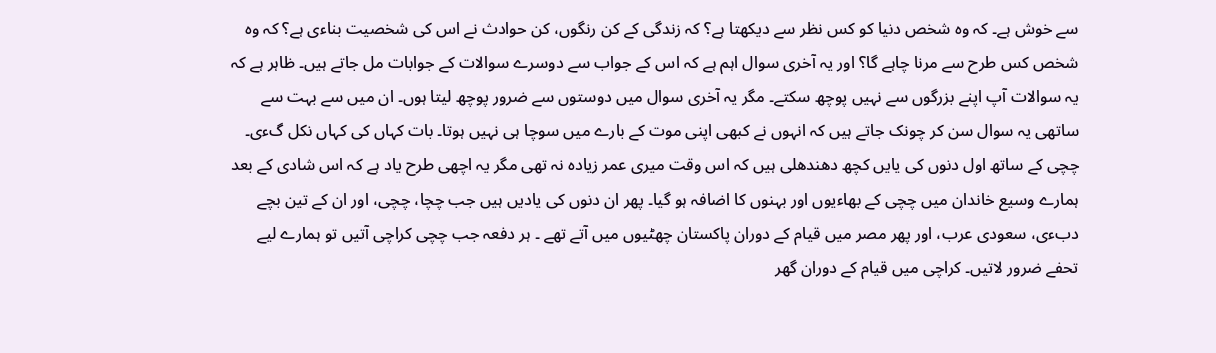سے خوش ہے۔ کہ وہ شخص دنیا کو کس نظر سے دیکھتا ہے؟ کہ زندگی کے کن رنگوں، کن حوادث نے اس کی شخصیت بناءی ہے؟ کہ وہ شخص کس طرح سے مرنا چاہے گا؟ اور یہ آخری سوال اہم ہے کہ اس کے جواب سے دوسرے سوالات کے جوابات مل جاتے ہیں۔ ظاہر ہے کہ یہ سوالات آپ اپنے بزرگوں سے نہیں پوچھ سکتے۔ مگر یہ آخری سوال میں دوستوں سے ضرور پوچھ لیتا ہوں۔ ان میں سے بہت سے ساتھی یہ سوال سن کر چونک جاتے ہیں کہ انہوں نے کبھی اپنی موت کے بارے میں سوچا ہی نہیں ہوتا۔ بات کہاں کی کہاں نکل گءی۔ چچی کے ساتھ اول دنوں کی یایں کچھ دھندھلی ہیں کہ اس وقت میری عمر زیادہ نہ تھی مگر یہ اچھی طرح یاد ہے کہ اس شادی کے بعد ہمارے وسیع خاندان میں چچی کے بھاءیوں اور بہنوں کا اضافہ ہو گیا۔ پھر ان دنوں کی یادیں ہیں جب چچا، چچی، اور ان کے تین بچے دبءی، سعودی عرب، اور پھر مصر میں قیام کے دوران پاکستان چھٹیوں میں آتے تھے ۔ ہر دفعہ جب چچی کراچی آتیں تو ہمارے لیے تحفے ضرور لاتیں۔ کراچی میں قیام کے دوران گھر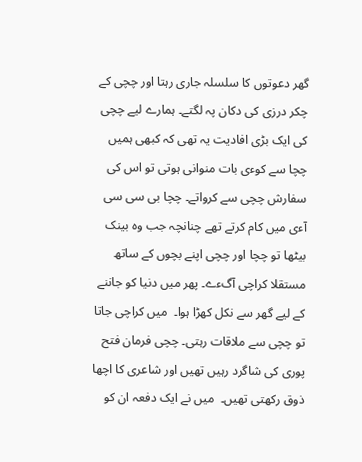گھر دعوتوں کا سلسلہ جاری رہتا اور چچی کے چکر درزی کی دکان پہ لگتے۔ ہمارے لیے چچی کی ایک بڑی افادیت یہ تھی کہ کبھی ہمیں چچا سے کوءی بات منوانی ہوتی تو اس کی سفارش چچی سے کرواتے۔ چچا بی سی سی آءی میں کام کرتے تھے چنانچہ جب وہ بینک بیٹھا تو چچا اور چچی اپنے بچوں کے ساتھ مستقلا کراچی آگءے۔ پھر میں دنیا کو جاننے کے لیے گھر سے نکل کھڑا ہوا۔  میں کراچی جاتا تو چچی سے ملاقات رہتی۔ چچی فرمان فتح پوری کی شاگرد رہیں تھیں اور شاعری کا اچھا ذوق رکھتی تھیں۔  میں نے ایک دفعہ ان کو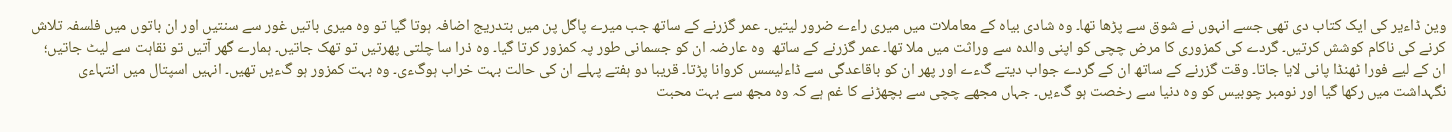وین ڈاءیر کی ایک کتاب دی تھی جسے انہوں نے شوق سے پڑھا تھا۔ وہ شادی بیاہ کے معاملات میں میری راءے ضرور لیتیں۔ عمر گزرنے کے ساتھ جب میرے پاگل پن میں بتدریج اضافہ ہوتا گیا تو وہ میری باتیں غور سے سنتیں اور ان باتوں میں فلسفہ تلاش کرنے کی ناکام کوشش کرتیں۔ گردے کی کمزوری کا مرض چچی کو اپنی والدہ سے وراثت میں ملا تھا۔ عمر گزرنے کے ساتھ  وہ عارضہ ان کو جسمانی طور پہ کمزور کرتا گیا۔ وہ ذرا سا چلتی پھرتیں تو تھک جاتیں۔ ہمارے گھر آتیں تو نقاہت سے لیٹ جاتیں؛ ان کے لیے فورا ٹھنڈا پانی لایا جاتا۔ وقت گزرنے کے ساتھ ان کے گردے جواب دیتے گءے اور پھر ان کو باقاعدگی سے ڈاءلیسس کروانا پڑتا۔ قریبا دو ہفتے پہلے ان کی حالت بہت خراب ہوگءی۔ وہ بہت کمزور ہو گءیں تھیں۔ انہیں اسپتال میں انتہاءی نگہداشت میں رکھا گیا اور نومبر چوبیس کو وہ دنیا سے رخصت ہو گءیں۔ جہاں مجھے چچی سے بچھڑنے کا غم ہے کہ وہ مجھ سے بہت محبت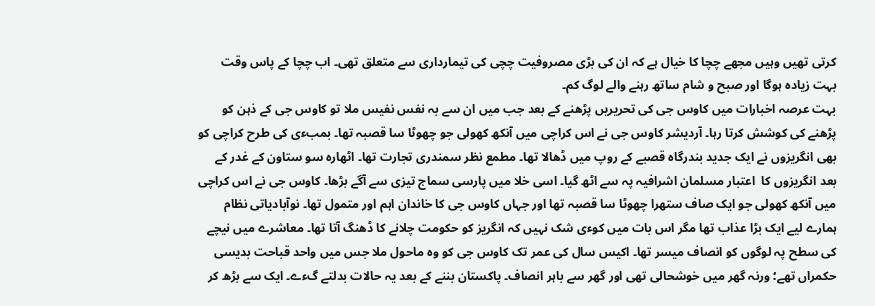کرتی تھیں وہیں مجھے چچا کا خیال ہے کہ ان کی بڑی مصروفیت چچی کی تیمارداری سے متعلق تھی۔ اب چچا کے پاس وقت بہت زیادہ ہوگا اور صبح و شام ساتھ رہنے والے لوگ کم۔
بہت عرصہ اخبارات میں کاوس جی کی تحریریں پڑھنے کے بعد جب میں ان سے بہ نفس نفیس ملا تو کاوس جی کے ذہن کو پڑھنے کی کوشش کرتا رہا۔ آردیشر کاوس جی نے اس کراچی میں آنکھ کھولی جو چھوٹا سا قصبہ تھا۔ بمبءی کی طرح کراچی کو بھی انگریزوں نے ایک جدید بندرگاہ قصبے کے روپ میں ڈھالا تھا۔ مطمع نظر سمندری تجارت تھا۔ اٹھارہ سو ستاون کے غدر کے بعد انگریزوں کا  اعتبار مسلمان اشرافیہ پہ سے اٹھ گیا۔ اسی خلا میں پارسی سماج تیزی سے آگے بڑھا۔ کاوس جی نے اس کراچی میں آنکھ کھولی جو ایک صاف ستھرا چھوٹا سا قصبہ تھا اور جہاں کاوس جی کا خاندان اہم اور متمول تھا۔ نوآبادیاتی نظام ہمارے لیے ایک بڑا عذاب تھا مگر اس بات میں کوءی شک نہیں کہ انگریز کو حکومت چلانے کا ڈھنگ آتا تھا۔ معاشرے میں نیچے کی سطح پہ لوگوں کو انصاف میسر تھا۔ اکیس سال کی عمر تک کاوس جی کو وہ ماحول ملا جس میں واحد قباحت بدیسی حکمراں تھے؛ ورنہ گھر میں خوشحالی تھی اور گھر سے باہر انصاف۔ پاکستان بننے کے بعد یہ حالات بدلتے گءے۔ ایک سے بڑھ کر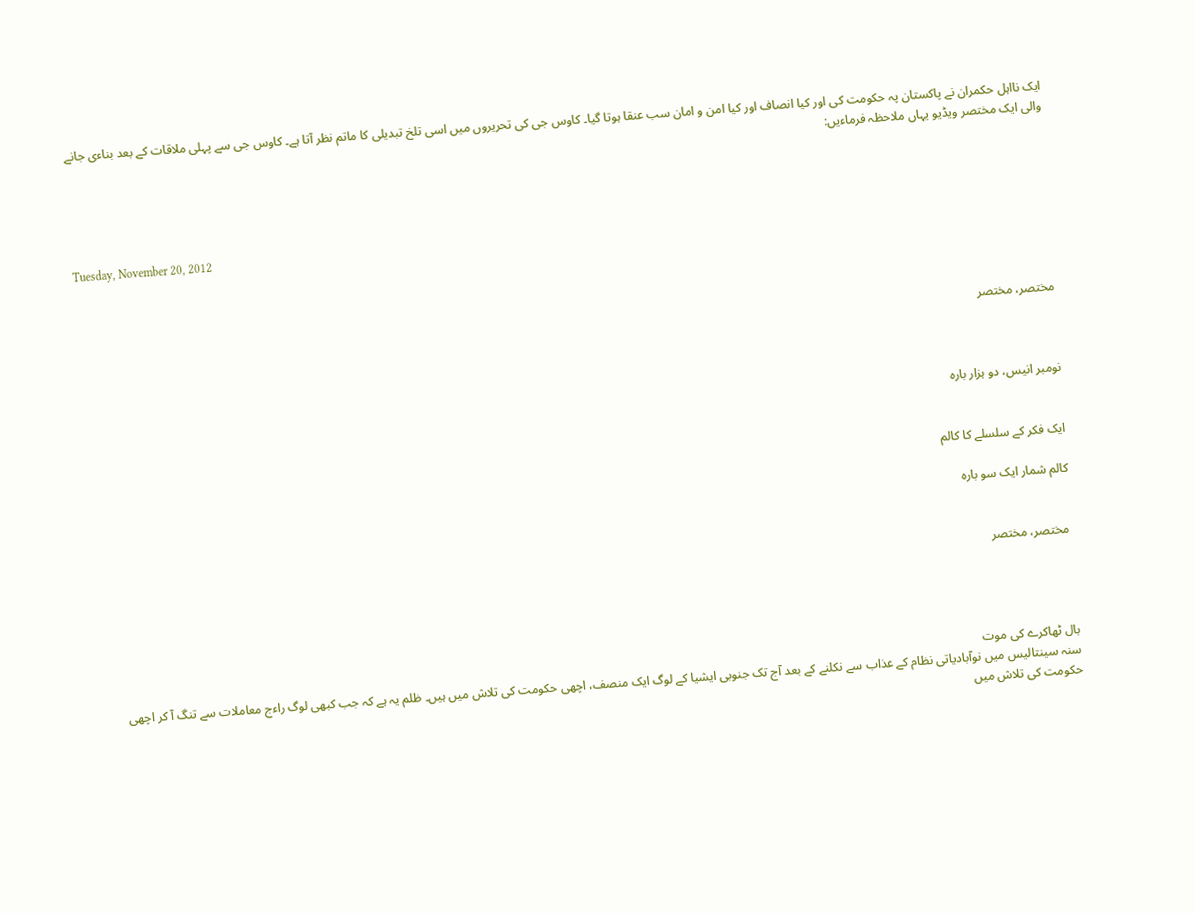ایک نااہل حکمران نے پاکستان پہ حکومت کی اور کیا انصاف اور کیا امن و امان سب عنقا ہوتا گیا۔ کاوس جی کی تحریروں میں اسی تلخ تبدیلی کا ماتم نظر آتا ہے۔ کاوس جی سے پہلی ملاقات کے بعد بناءی جانے والی ایک مختصر ویڈیو یہاں ملاحظہ فرماءیں:




Tuesday, November 20, 2012



مختصر، مختصر



نومبر انیس، دو ہزار بارہ


ایک فکر کے سلسلے کا کالم

کالم شمار ایک سو بارہ


 مختصر، مختصر




بال ٹھاکرے کی موت
سنہ سینتالیس میں نوآبادیاتی نظام کے عذاب سے نکلنے کے بعد آج تک جنوبی ایشیا کے لوگ ایک منصف، اچھی حکومت کی تلاش میں ہیں۔ ظلم یہ ہے کہ جب کبھی لوگ راءج معاملات سے تنگ آ کر اچھی حکومت کی تلاش میں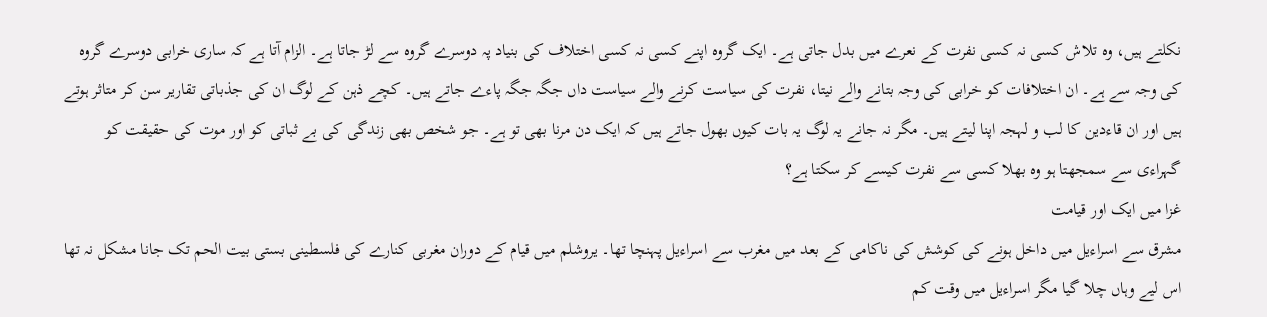نکلتے ہیں، وہ تلاش کسی نہ کسی نفرت کے نعرے میں بدل جاتی ہے۔ ایک گروہ اپنے کسی نہ کسی اختلاف کی بنیاد پہ دوسرے گروہ سے لڑ جاتا ہے۔ الزام آتا ہے کہ ساری خرابی دوسرے گروہ کی وجہ سے ہے۔ ان اختلافات کو خرابی کی وجہ بتانے والے نیتا، نفرت کی سیاست کرنے والے سیاست داں جگہ جگہ پاءے جاتے ہیں۔ کچے ذہن کے لوگ ان کی جذباتی تقاریر سن کر متاثر ہوتے ہیں اور ان قاءدین کا لب و لہجہ اپنا لیتے ہیں۔ مگر نہ جانے یہ لوگ یہ بات کیوں بھول جاتے ہیں کہ ایک دن مرنا بھی تو ہے۔ جو شخص بھی زندگی کی بے ثباتی کو اور موت کی حقیقت کو گہراءی سے سمجھتا ہو وہ بھلا کسی سے نفرت کیسے کر سکتا ہے؟
غزا میں ایک اور قیامت
مشرق سے اسراءیل میں داخل ہونے کی کوشش کی ناکامی کے بعد میں مغرب سے اسراءیل پہنچا تھا۔ یروشلم میں قیام کے دوران مغربی کنارے کی فلسطینی بستی بیت الحم تک جانا مشکل نہ تھا اس لیے وہاں چلا گیا مگر اسراءیل میں وقت کم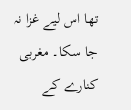تھا اس لیے غزا نہ جا سکا۔ مغربی کنارے کے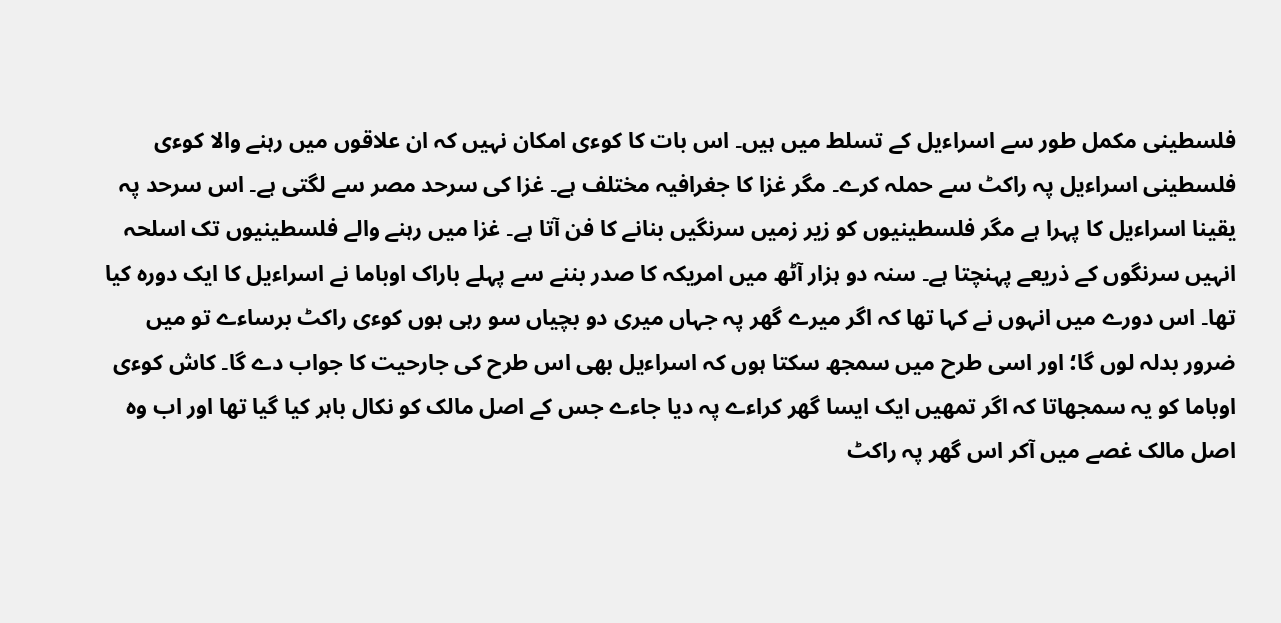فلسطینی مکمل طور سے اسراءیل کے تسلط میں ہیں۔ اس بات کا کوءی امکان نہیں کہ ان علاقوں میں رہنے والا کوءی فلسطینی اسراءیل پہ راکٹ سے حملہ کرے۔ مگر غزا کا جغرافیہ مختلف ہے۔ غزا کی سرحد مصر سے لگتی ہے۔ اس سرحد پہ یقینا اسراءیل کا پہرا ہے مگر فلسطینیوں کو زیر زمیں سرنگیں بنانے کا فن آتا ہے۔ غزا میں رہنے والے فلسطینیوں تک اسلحہ انہیں سرنگوں کے ذریعے پہنچتا ہے۔ سنہ دو ہزار آٹھ میں امریکہ کا صدر بننے سے پہلے باراک اوباما نے اسراءیل کا ایک دورہ کیا تھا۔ اس دورے میں انہوں نے کہا تھا کہ اگر میرے گھر پہ جہاں میری دو بچیاں سو رہی ہوں کوءی راکٹ برساءے تو میں ضرور بدلہ لوں گا؛ اور اسی طرح میں سمجھ سکتا ہوں کہ اسراءیل بھی اس طرح کی جارحیت کا جواب دے گا۔ کاش کوءی اوباما کو یہ سمجھاتا کہ اگر تمھیں ایک ایسا گھر کراءے پہ دیا جاءے جس کے اصل مالک کو نکال باہر کیا گیا تھا اور اب وہ اصل مالک غصے میں آکر اس گھر پہ راکٹ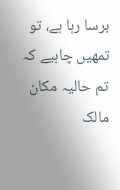برسا رہا ہے، تو تمھیں چاہیے کہ تم حالیہ مکان مالک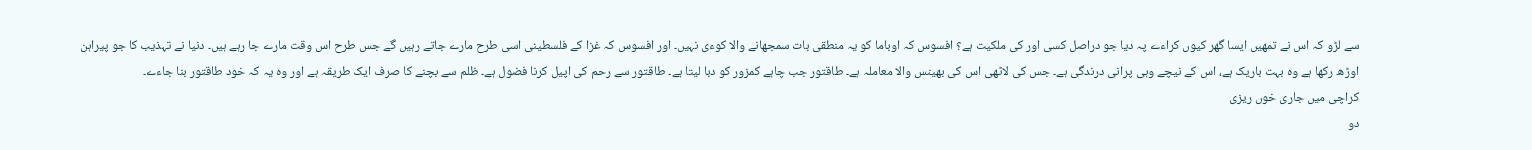سے لڑو کہ اس نے تمھیں ایسا گھر کیوں کراءے پہ دیا جو دراصل کسی اور کی ملکیت ہے؟ افسوس کہ اوباما کو یہ منطقی بات سمجھانے والا کوءی نہیں۔ اور افسوس کہ غزا کے فلسطینی اسی طرح مارے جاتے رہیں گے جس طرح اس وقت مارے جا رہے ہیں۔ دنیا نے تہذیب کا جو پیراہن اوڑھ رکھا ہے وہ بہت باریک ہے، اس کے نیچے وہی پرانی درندگی ہے۔ جس کی لاٹھی اس کی بھینس والا معاملہ ہے۔ طاقتور جب چاہے کمزور کو دبا لیتا ہے۔ طاقتور سے رحم کی اپیل کرنا فضول ہے۔ ظلم سے بچنے کا صرف ایک طریقہ ہے اور وہ یہ کہ خود طاقتور بنا جاءے۔
کراچی میں جاری خوں ریزی
دو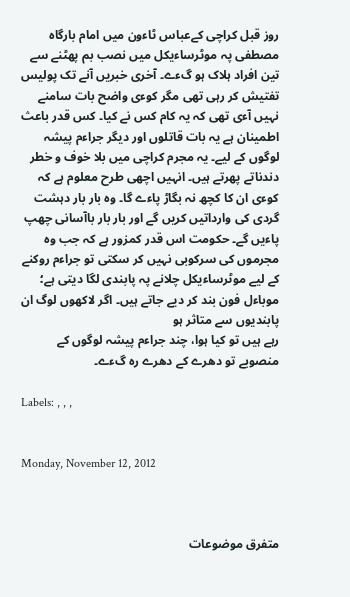روز قبل کراچی کےعباس ٹاءون میں امام بارگاہ مصطفی پہ موٹرساءیکل میں نصب بم پھٹنے سے تین افراد ہلاک ہو گءے۔ آخری خبریں آنے تک پولیس تفتیش کر رہی تھی مگر کوءی واضح بات سامنے نہیں آءی تھی کہ یہ کام کس نے کیا۔ کس قدر باعث اطمینان ہے یہ بات قاتلوں اور دیگر جراءم پیشہ لوگوں کے لیے۔ یہ مجرم کراچی میں بلا خوف و خطر دندناتے پھرتے ہیں۔ انہیں اچھی طرح معلوم ہے کہ کوءی ان کا کچھ نہ بگاڑ پاءے گا۔ وہ بار بار دہشت گردی کی وارداتیں کریں گے اور بار بار باآسانی چھپ پاءیں گے۔ حکومت اس قدر کمزور ہے کہ جب وہ مجرموں کی سرکوبی نہیں کر سکتی تو جراءم روکنے کے لیے موٹرساءیکل چلانے پہ پابندی لگا دیتی ہے؛ موباءل فون بند کر دیے جاتے ہیں۔ اگر لاکھوں لوگ ان پابندیوں سے متاثر ہو
رہے ہیں تو کیا ہوا، چند جراءم پیشہ لوگوں کے منصوبے تو دھرے کے دھرے رہ گءے۔

Labels: , , ,


Monday, November 12, 2012



متفرق موضوعات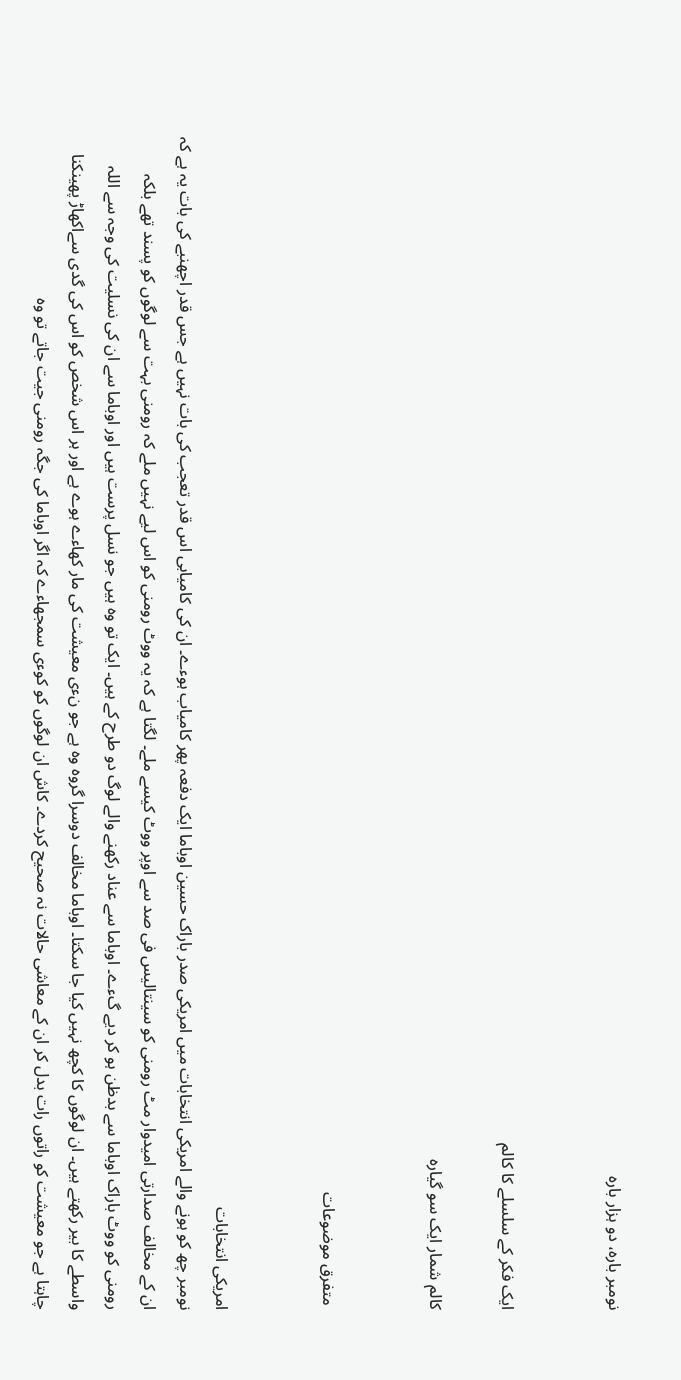نومبر بارہ، دو ہزار بارہ


ایک فکر کے سلسلے کا کالم

کالم شمار ایک سو گیارہ


 متفرق موضوعات


امریکی انتخابات
نومبر چھ کو ہونے والے امریکی انتخابات میں امریکی صدر باراک حسین اوباما ایک دفعہ پھر کامیاب ہوءے۔ ان کی کامیابی اس قدر تعجب کی بات نہیں ہے جس قدر اچھنبے کی بات یہ ہے کہ ان کے مخالف صدارتی امیدوار مٹ رومنی کو سینتالیس فی صد سے اوپر ووٹ کیسے ملے۔ لگتا ہے کہ یہ ووٹ رومنی کو اس لیے نہیں ملے کہ رومنی بہت سے لوگوں کو پسند تھے بلکہ رومنی کو ووٹ باراک اوباما سے بدظن ہو کر دیے گءے۔ اوباما سے عناد رکھنے والے لوگ دو طرح کے ہیں۔ ایک تو وہ ہیں جو نسل پرست ہیں اور اوباما سے ان کی نسلیت کی وجہ سے اللہ واسطے کا بیر رکھتے ہیں۔ ان لوگوں کا کچھ نہیں کیا جا سکتا۔ اوباما مخالف دوسرا گروہ وہ ہے جو نءی معیشت کی مار کھاءے ہوے ہے اور ہر اس شخص کو اس کی گدی سےاکھاڑ پھینکنا چاہتا ہے جو معیشت کو راتوں رات بدل کر ان کے معاشی حالات نہ صحیح کردے۔ کاش ان لوگوں کو کوءی سمجھاءے کہ اگر اوباما کی جگہ رومنی جیت جاتے تو وہ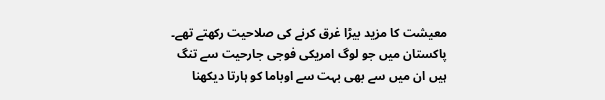معیشت کا مزید بیڑا غرق کرنے کی صلاحیت رکھتے تھے۔ پاکستان میں جو لوگ امریکی فوجی جارحیت سے تنگ ہیں ان میں سے بھی بہت سے اوباما کو ہارتا دیکھنا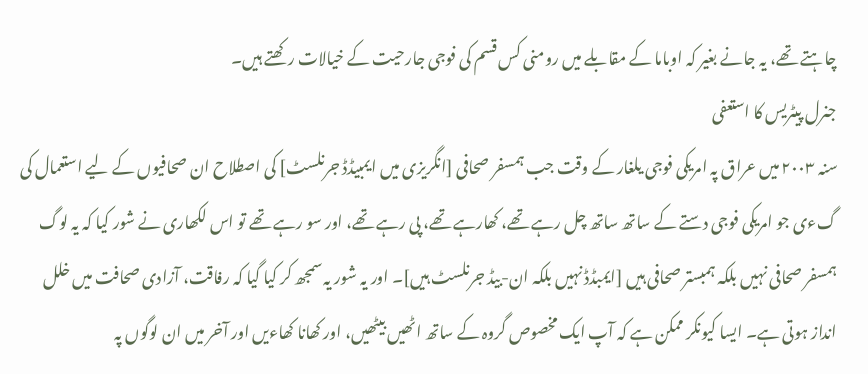چاہتے تھے، یہ جانے بغیر کہ اوباما کے مقابلے میں رومنی کس قسم کی فوجی جارحیت کے خیالات رکھتے ہیں۔
جنرل پیٹریس کا استعفی
سنہ ۲۰۰۳ میں عراق پہ امریکی فوجی یلغار کے وقت جب ہمسفر صحافی [انگریزی میں ایمبیڈڈ جرنلسٹ] کی اصطلاح ان صحافیوں کے لیے استعمال کی گءی جو امریکی فوجی دستے کے ساتھ ساتھ چل رہے تھے، کھارہے تھے، پی رہے تھے، اور سو رہے تھے تو اس لکھاری نے شور کیا کہ یہ لوگ ہمسفر صحافی نہیں بلکہ ہمبستر صحافی ہیں [ایمبڈڈ نہیں بلکہ ان-بیڈ جرنلسٹ ہیں]۔ اور یہ شور یہ سمجھ کر کیا گیا کہ رفاقت، آزادی صحافت میں خلل انداز ہوتی ہے۔ ایسا کیونکر ممکن ہے کہ آپ ایک مخصوص گروہ کے ساتھ اٹھیں بیٹھیں، اور کھانا کھاءیں اور آخر میں ان لوگوں پہ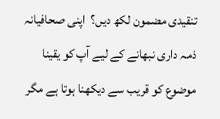تنقیدی مضمون لکھ دیں؟  اپنی صحافیانہ ذمہ داری نبھانے کے لیے آپ کو یقینا موضوع کو قریب سے دیکھنا ہوتا ہے مگر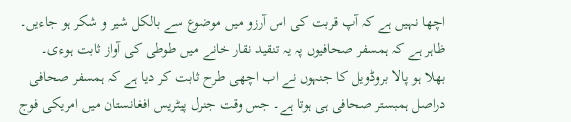اچھا نہیں ہے کہ آپ قربت کی اس آرزو میں موضوع سے بالکل شیر و شکر ہو جاءیں۔  ظاہر ہے کہ ہمسفر صحافیوں پہ یہ تنقید نقار خانے میں طوطی کی آواز ثابت ہوءی۔ بھلا ہو پالا بروڈویل کا جنہوں نے اب اچھی طرح ثابت کر دیا ہے کہ ہمسفر صحافی دراصل ہمبستر صحافی ہی ہوتا ہے۔ جس وقت جنرل پیٹریس افغانستان میں امریکی فوج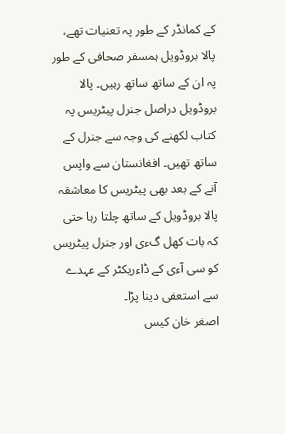کے کمانڈر کے طور پہ تعنیات تھے، پالا بروڈویل ہمسفر صحافی کے طور پہ ان کے ساتھ ساتھ رہیں۔ پالا بروڈویل دراصل جنرل پیٹریس پہ کتاب لکھنے کی وجہ سے جنرل کے ساتھ تھیں۔ افغانستان سے واپس آنے کے بعد بھی پیٹریس کا معاشقہ پالا بروڈویل کے ساتھ چلتا رہا حتی کہ بات کھل گءی اور جنرل پیٹریس کو سی آءی کے ڈاءریکٹر کے عہدے سے استعفی دینا پڑا۔
اصغر خان کیس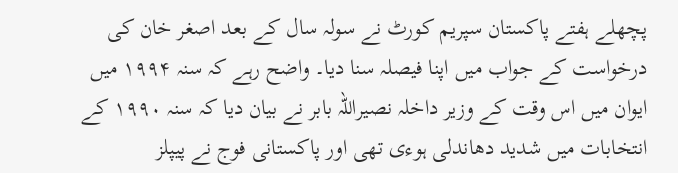پچھلے ہفتے پاکستان سپریم کورٹ نے سولہ سال کے بعد اصغر خان کی درخواست کے جواب میں اپنا فیصلہ سنا دیا۔ واضح رہے کہ سنہ ۱۹۹۴ میں ایوان میں اس وقت کے وزیر داخلہ نصیراللہ بابر نے بیان دیا کہ سنہ ۱۹۹۰ کے انتخابات میں شدید دھاندلی ہوءی تھی اور پاکستانی فوج نے پیپلز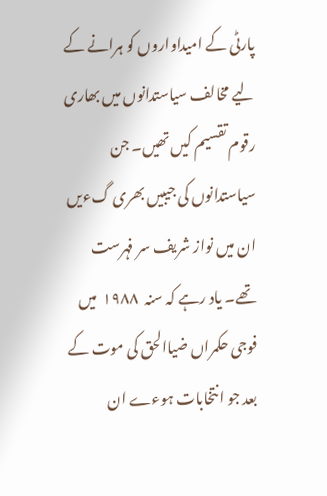پارٹی کے امیداواروں کو ہرانے کے لیے مخالف سیاستدانوں میں بھاری رقوم تقسیم کیں تھیں۔ جن سیاستدانوں کی جیبیں بھری گءیں ان میں نواز شریف سر فہرست تھے۔ یاد رہے کہ سنہ  ۱۹۸۸  میں فوجی حکمراں ضیاالحق کی موت کے بعد جو انتخابات ہوءے ان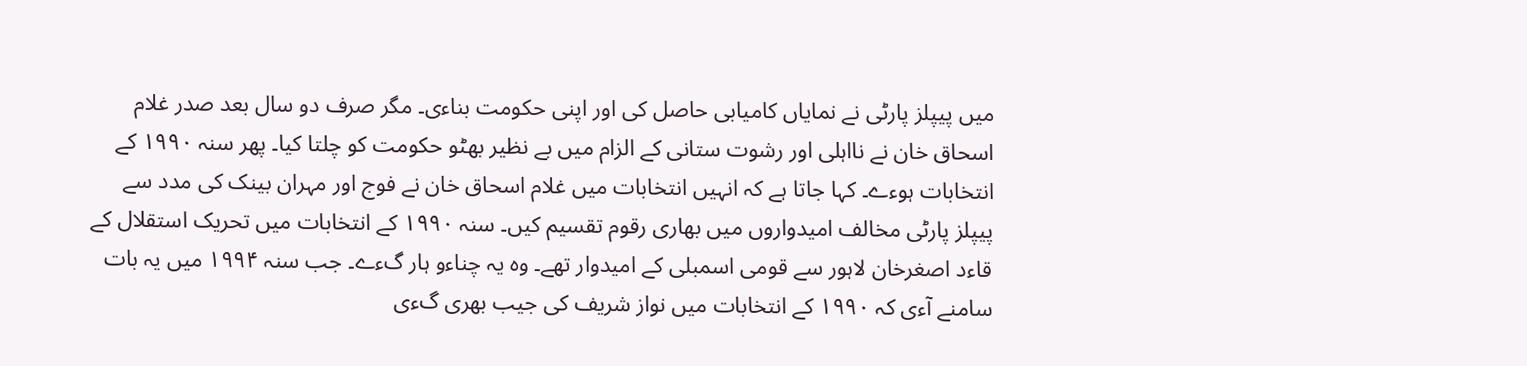میں پیپلز پارٹی نے نمایاں کامیابی حاصل کی اور اپنی حکومت بناءی۔ مگر صرف دو سال بعد صدر غلام اسحاق خان نے نااہلی اور رشوت ستانی کے الزام میں بے نظیر بھٹو حکومت کو چلتا کیا۔ پھر سنہ ۱۹۹۰ کے انتخابات ہوءے۔ کہا جاتا ہے کہ انہیں انتخابات میں غلام اسحاق خان نے فوج اور مہران بینک کی مدد سے پیپلز پارٹی مخالف امیدواروں میں بھاری رقوم تقسیم کیں۔ سنہ ۱۹۹۰ کے انتخابات میں تحریک استقلال کے قاءد اصغرخان لاہور سے قومی اسمبلی کے امیدوار تھے۔ وہ یہ چناءو ہار گءے۔ جب سنہ ۱۹۹۴ میں یہ بات سامنے آءی کہ ۱۹۹۰ کے انتخابات میں نواز شریف کی جیب بھری گءی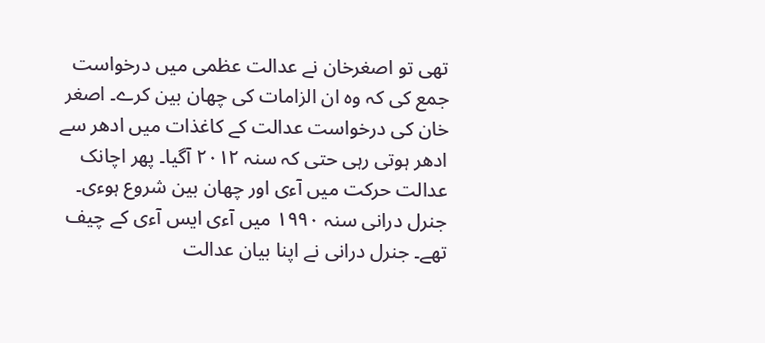تھی تو اصغرخان نے عدالت عظمی میں درخواست جمع کی کہ وہ ان الزامات کی چھان بین کرے۔ اصغر خان کی درخواست عدالت کے کاغذات میں ادھر سے ادھر ہوتی رہی حتی کہ سنہ ۲۰۱۲ آگیا۔ پھر اچانک عدالت حرکت میں آءی اور چھان بین شروع ہوءی۔ جنرل درانی سنہ ۱۹۹۰ میں آءی ایس آءی کے چیف تھے۔ جنرل درانی نے اپنا بیان عدالت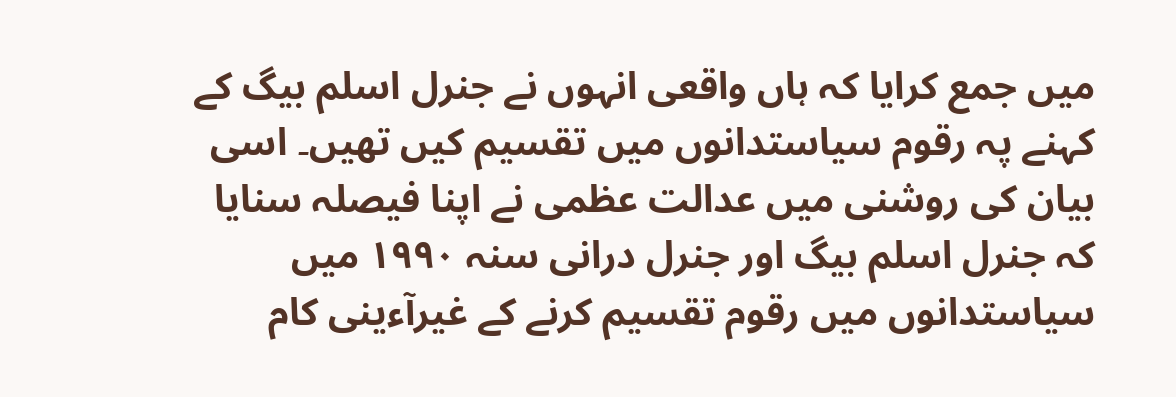میں جمع کرایا کہ ہاں واقعی انہوں نے جنرل اسلم بیگ کے کہنے پہ رقوم سیاستدانوں میں تقسیم کیں تھیں۔ اسی بیان کی روشنی میں عدالت عظمی نے اپنا فیصلہ سنایا  کہ جنرل اسلم بیگ اور جنرل درانی سنہ ۱۹۹۰ میں سیاستدانوں میں رقوم تقسیم کرنے کے غیرآءینی کام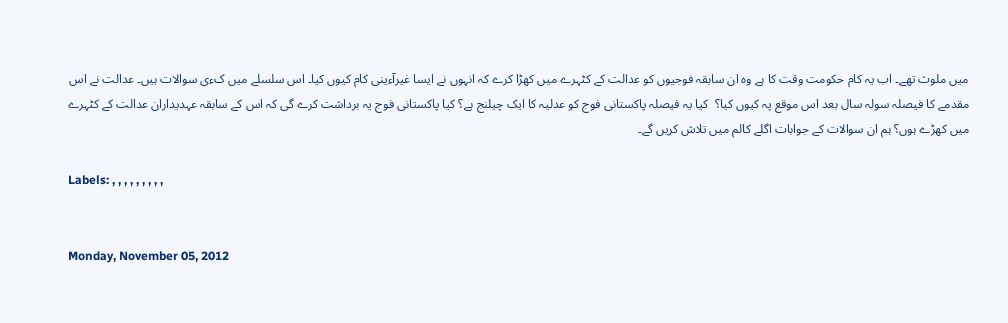میں ملوث تھے۔ اب یہ کام حکومت وقت کا ہے وہ ان سابقہ فوجیوں کو عدالت کے کٹہرے میں کھڑا کرے کہ انہوں نے ایسا غیرآءینی کام کیوں کیا۔ اس سلسلے میں کءی سوالات ہیں۔ عدالت نے اس مقدمے کا فیصلہ سولہ سال بعد اس موقع پہ کیوں کیا؟  کیا یہ فیصلہ پاکستانی فوج کو عدلیہ کا ایک چیلنج ہے؟ کیا پاکستانی فوج یہ برداشت کرے گی کہ اس کے سابقہ عہدیداران عدالت کے کٹہرے میں کھڑے ہوں؟ ہم ان سوالات کے جوابات اگلے کالم میں تلاش کریں گے۔

Labels: , , , , , , , , ,


Monday, November 05, 2012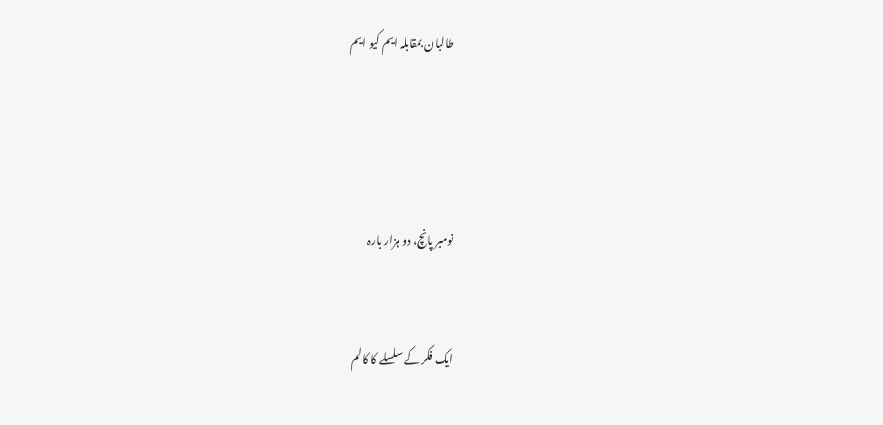طالبان بمقابلہ ایم کیو ایم




نومبر پانچ، دو ہزار بارہ


ایک فکر کے سلسلے کا کالم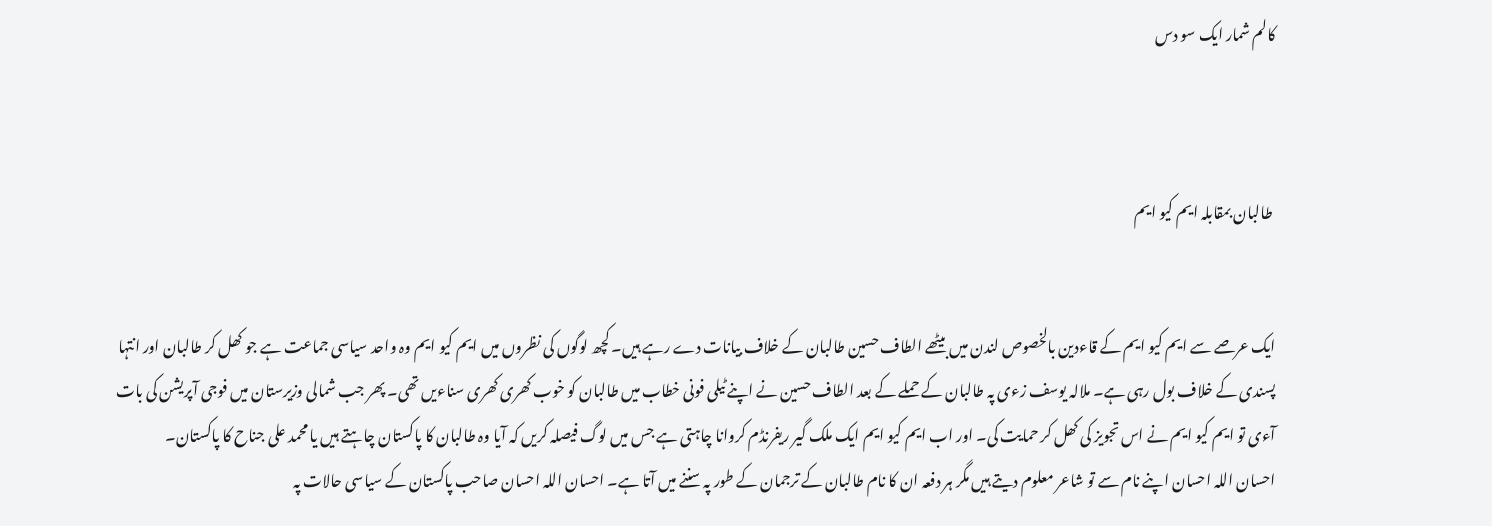کالم شمار ایک سو دس



 طالبان بمقابلہ ایم کیو ایم


ایک عرصے سے ایم کیو ایم کے قاءدین بالخصوص لندن میں بیٹھے الطاف حسین طالبان کے خلاف بیانات دے رہے ہیں۔ کچھ لوگوں کی نظروں میں ایم کیو ایم وہ واحد سیاسی جماعت ہے جو کھل کر طالبان اور انتہا پسندی کے خلاف بول رہی ہے۔ ملالہ یوسف زءی پہ طالبان کے حملے کے بعد الطاف حسین نے اپنے ٹیلی فونی خطاب میں طالبان کو خوب کھری کھری سناءیں تھی۔ پھر جب شمالی وزیرستان میں فوجی آپریشن کی بات آءی تو ایم کیو ایم نے اس تجویز کی کھل کر حمایت کی۔ اور اب ایم کیو ایم ایک ملک گیر ریفرنڈم کروانا چاہتی ہے جس میں لوگ فیصلہ کریں کہ آیا وہ طالبان کا پاکستان چاہتے ہیں یا محمد علی جناح کا پاکستان۔
احسان اللہ احسان اپنے نام سے تو شاعر معلوم دیتے ہیں مگر ہر دفعہ ان کا نام طالبان کے ترجمان کے طور پہ سننے میں آتا ہے۔ احسان اللہ احسان صاحب پاکستان کے سیاسی حالات پہ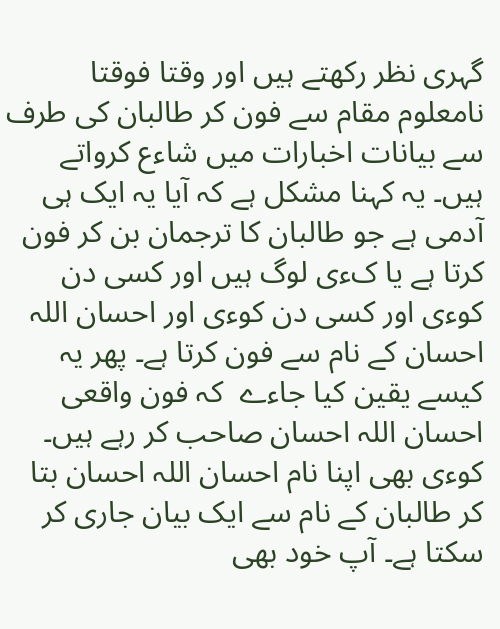گہری نظر رکھتے ہیں اور وقتا فوقتا  نامعلوم مقام سے فون کر طالبان کی طرف سے بیانات اخبارات میں شاءع کرواتے ہیں۔ یہ کہنا مشکل ہے کہ آیا یہ ایک ہی آدمی ہے جو طالبان کا ترجمان بن کر فون کرتا ہے یا کءی لوگ ہیں اور کسی دن کوءی اور کسی دن کوءی اور احسان اللہ احسان کے نام سے فون کرتا ہے۔ پھر یہ کیسے یقین کیا جاءے  کہ فون واقعی احسان اللہ احسان صاحب کر رہے ہیں۔ کوءی بھی اپنا نام احسان اللہ احسان بتا کر طالبان کے نام سے ایک بیان جاری کر سکتا ہے۔ آپ خود بھی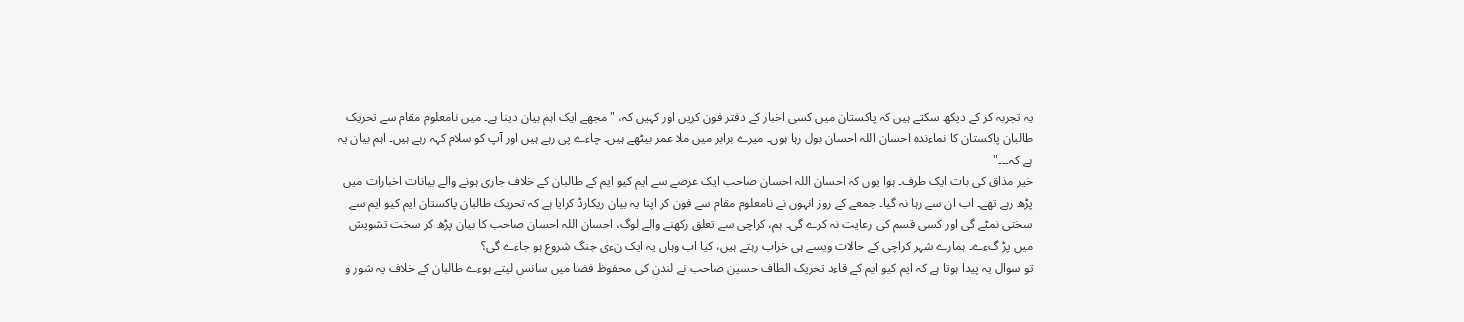یہ تجربہ کر کے دیکھ سکتے ہیں کہ پاکستان میں کسی اخبار کے دفتر فون کریں اور کہیں کہ، "مجھے ایک اہم بیان دینا ہے۔ میں نامعلوم مقام سے تحریک طالبان پاکستان کا نماءندہ احسان اللہ احسان بول رہا ہوں۔ میرے برابر میں ملا عمر بیٹھے ہیں۔ چاءے پی رہے ہیں اور آپ کو سلام کہہ رہے ہیں۔ اہم بیان یہ ہے کہ۔۔۔"
خیر مذاق کی بات ایک طرف۔ ہوا یوں کہ احسان اللہ احسان صاحب ایک عرصے سے ایم کیو ایم کے طالبان کے خلاف جاری ہونے والے بیانات اخبارات میں پڑھ رہے تھے۔ اب ان سے رہا نہ گیا۔ جمعے کے روز انہوں نے نامعلوم مقام سے فون کر اپنا یہ بیان ریکارڈ کرایا ہے کہ تحریک طالبان پاکستان ایم کیو ایم سے سختی نمٹے گی اور کسی قسم کی رعایت نہ کرے گی۔ ہم، کراچی سے تعلق رکھنے والے لوگ، احسان اللہ احسان صاحب کا بیان پڑھ کر سخت تشویش میں پڑ گءے۔ ہمارے شہر کراچی کے حالات ویسے ہی خراب رہتے ہیں، کیا اب وہاں یہ ایک نءی جنگ شروع ہو جاءے گی؟
تو سوال یہ پیدا ہوتا ہے کہ ایم کیو ایم کے قاءد تحریک الطاف حسین صاحب نے لندن کی محفوظ فضا میں سانس لیتے ہوءے طالبان کے خلاف یہ شور و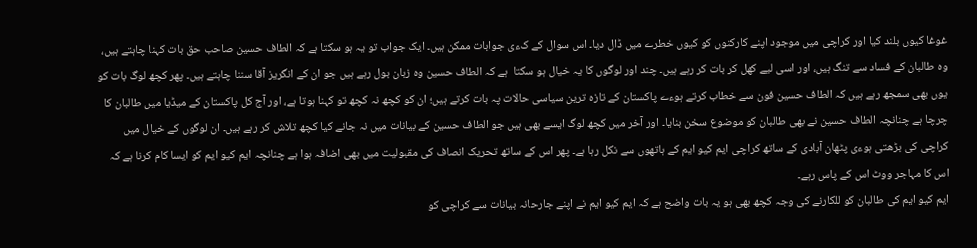غوغا کیوں بلند کیا اور کراچی میں موجود اپنے کارکنوں کو کیوں خطرے میں ڈال دیا۔ اس سوال کے کءی جوابات ممکن ہیں۔ ایک جواب تو یہ ہو سکتا ہے کہ الطاف حسین صاحب حق بات کہنا چاہتے ہیں، وہ طالبان کے فساد سے تنگ ہیں، اور اسی لیے کھل کر بات کر رہے ہیں۔ چند اور لوگوں کا یہ خیال ہو سکتا  ہے کہ الطاف حسین وہ زبان بول رہے ہیں جو ان کے انگریز آقا سننا چاہتے ہیں۔ پھر کچھ لوگ بات کو یوں بھی سمجھ رہے ہیں کہ الطاف حسین فون سے خطاب کرتے ہوءے پاکستان کے تازہ ترین سیاسی حالات پہ بات کرتے ہیں؛ ان کو کچھ نہ کچھ تو کہنا ہوتا ہے، اور آج کل پاکستان کے میڈیا میں طالبان کا چرچا ہے چنانچہ الطاف حسین نے بھی طالبان کو موضوع سخن بنایا۔ اور آخر میں کچھ لوگ ایسے بھی ہیں جو الطاف حسین کے بیانات میں نہ جانے کیا کچھ تلاش کر رہے ہیں۔ ان لوگوں کے خیال میں کراچی کی بڑھتی ہوءی پٹھان آبادی کے ساتھ کراچی ایم کیو ایم کے ہاتھوں سے نکل رہا ہے۔ پھر اس کے ساتھ تحریک انصاف کی مقبولیت میں بھی اضافہ ہوا ہے چنانچہ ایم کیو ایم کو ایسا کام کرنا ہے کہ اس کا مہاجر ووٹ اس کے پاس رہے۔
ایم کیو ایم کی طالبان کو للکارنے کی وجہ کچھ بھی ہو یہ بات واضح ہے کہ ایم کیو ایم نے اپنے جارحانہ بیانات سے کراچی کو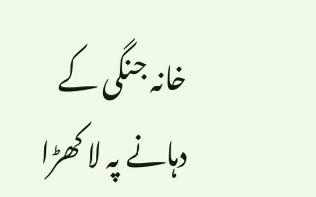خانہ جنگی کے دہانے پہ لا کھڑا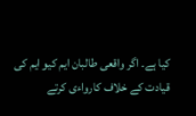کیا ہے۔ اگر واقعی طالبان ایم کیو ایم کی قیادت کے خلاف کارواءی کرتے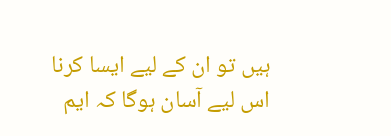ہیں تو ان کے لیے ایسا کرنا اس لیے آسان ہوگا کہ ایم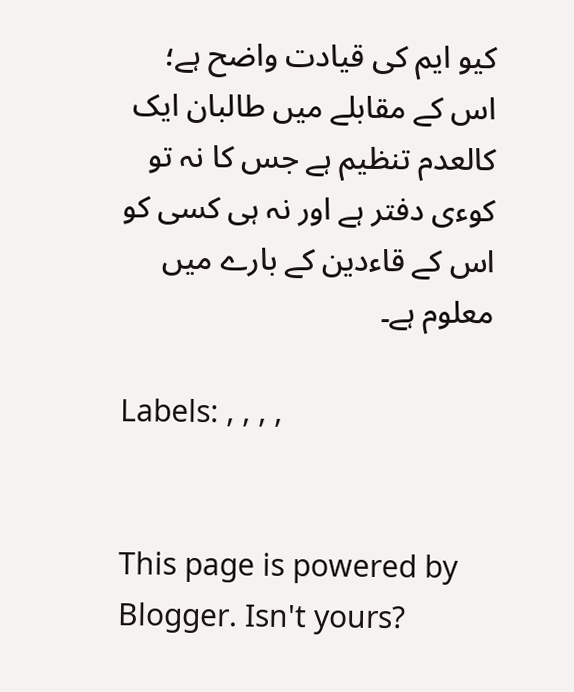کیو ایم کی قیادت واضح ہے؛ اس کے مقابلے میں طالبان ایک کالعدم تنظیم ہے جس کا نہ تو کوءی دفتر ہے اور نہ ہی کسی کو اس کے قاءدین کے بارے میں معلوم ہے۔

Labels: , , , ,


This page is powered by Blogger. Isn't yours?